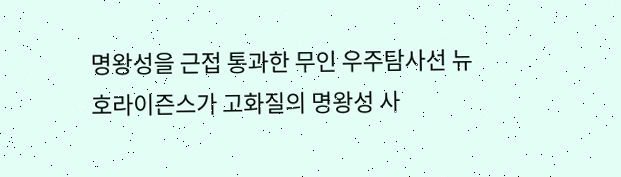명왕성을 근접 통과한 무인 우주탐사선 뉴호라이즌스가 고화질의 명왕성 사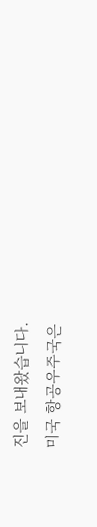진을 보내왔습니다.
미국 항공우주국은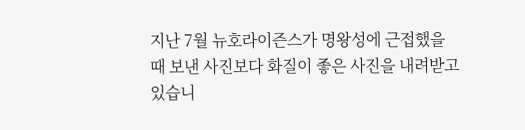지난 7월 뉴호라이즌스가 명왕성에 근접했을 때 보낸 사진보다 화질이 좋은 사진을 내려받고 있습니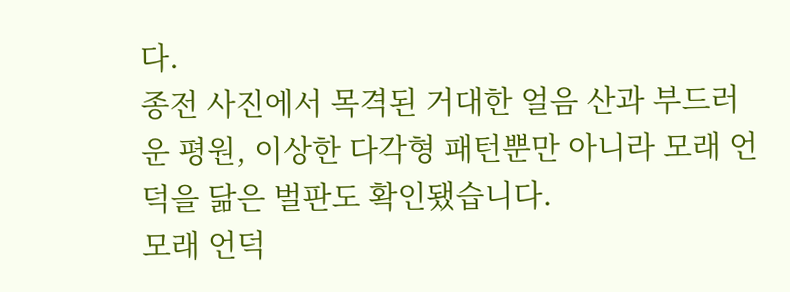다.
종전 사진에서 목격된 거대한 얼음 산과 부드러운 평원, 이상한 다각형 패턴뿐만 아니라 모래 언덕을 닮은 벌판도 확인됐습니다.
모래 언덕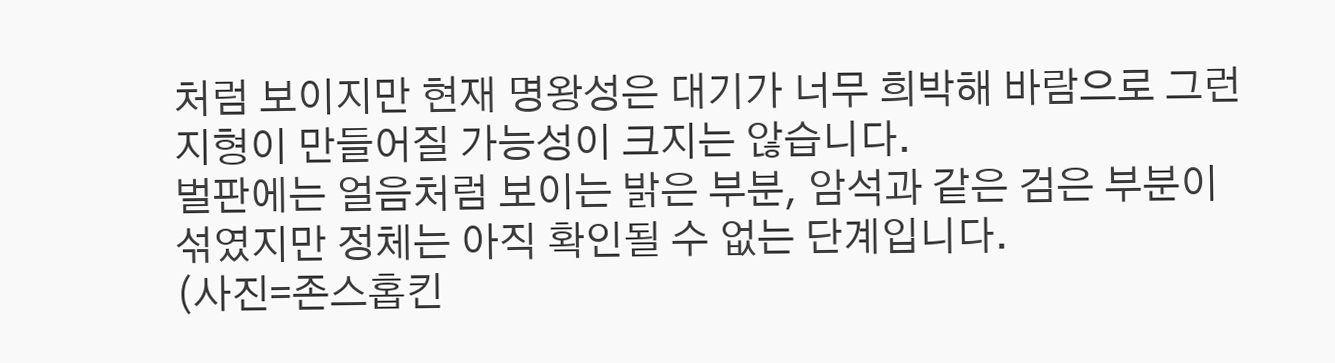처럼 보이지만 현재 명왕성은 대기가 너무 희박해 바람으로 그런 지형이 만들어질 가능성이 크지는 않습니다.
벌판에는 얼음처럼 보이는 밝은 부분, 암석과 같은 검은 부분이 섞였지만 정체는 아직 확인될 수 없는 단계입니다.
(사진=존스홉킨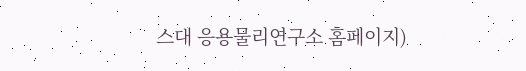스대 응용물리연구소 홈페이지)